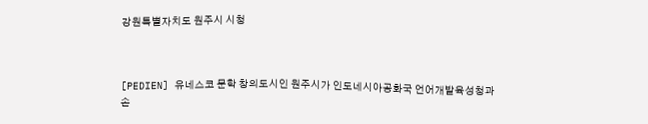강원특별자치도 원주시 시청



[PEDIEN] 유네스코 문학 창의도시인 원주시가 인도네시아공화국 언어개발육성청과 손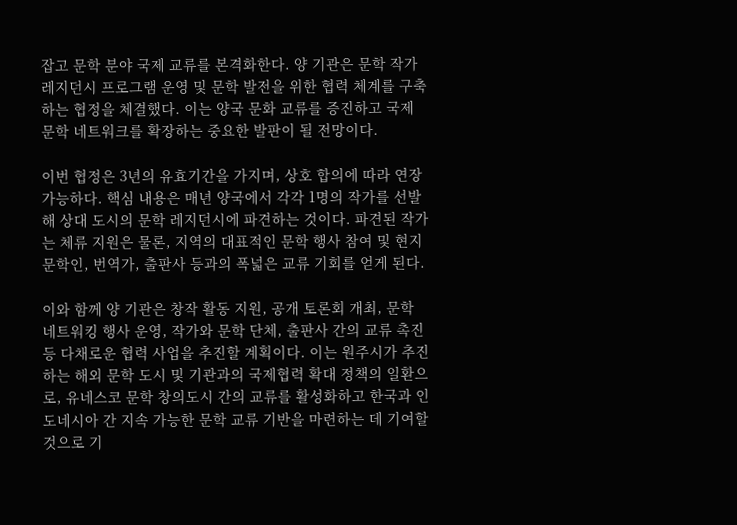잡고 문학 분야 국제 교류를 본격화한다. 양 기관은 문학 작가 레지던시 프로그램 운영 및 문학 발전을 위한 협력 체계를 구축하는 협정을 체결했다. 이는 양국 문화 교류를 증진하고 국제 문학 네트워크를 확장하는 중요한 발판이 될 전망이다.

이번 협정은 3년의 유효기간을 가지며, 상호 합의에 따라 연장 가능하다. 핵심 내용은 매년 양국에서 각각 1명의 작가를 선발해 상대 도시의 문학 레지던시에 파견하는 것이다. 파견된 작가는 체류 지원은 물론, 지역의 대표적인 문학 행사 참여 및 현지 문학인, 번역가, 출판사 등과의 폭넓은 교류 기회를 얻게 된다.

이와 함께 양 기관은 창작 활동 지원, 공개 토론회 개최, 문학 네트워킹 행사 운영, 작가와 문학 단체, 출판사 간의 교류 촉진 등 다채로운 협력 사업을 추진할 계획이다. 이는 원주시가 추진하는 해외 문학 도시 및 기관과의 국제협력 확대 정책의 일환으로, 유네스코 문학 창의도시 간의 교류를 활성화하고 한국과 인도네시아 간 지속 가능한 문학 교류 기반을 마련하는 데 기여할 것으로 기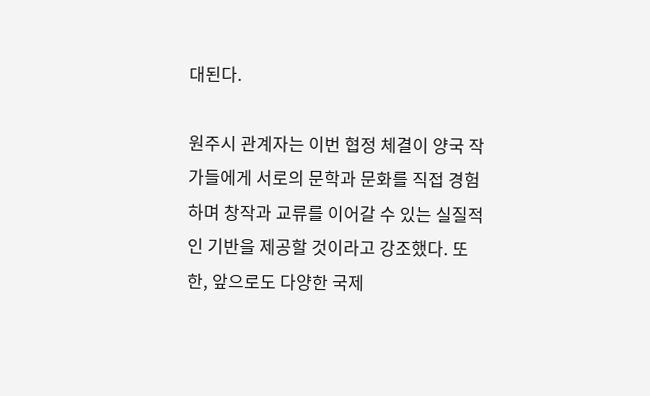대된다.

원주시 관계자는 이번 협정 체결이 양국 작가들에게 서로의 문학과 문화를 직접 경험하며 창작과 교류를 이어갈 수 있는 실질적인 기반을 제공할 것이라고 강조했다. 또한, 앞으로도 다양한 국제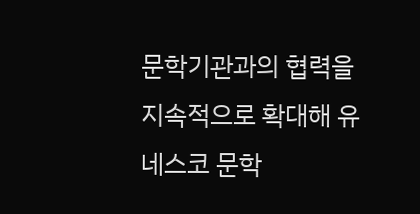문학기관과의 협력을 지속적으로 확대해 유네스코 문학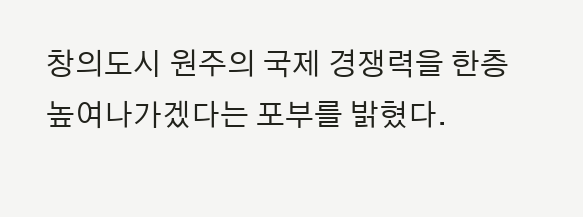창의도시 원주의 국제 경쟁력을 한층 높여나가겠다는 포부를 밝혔다.